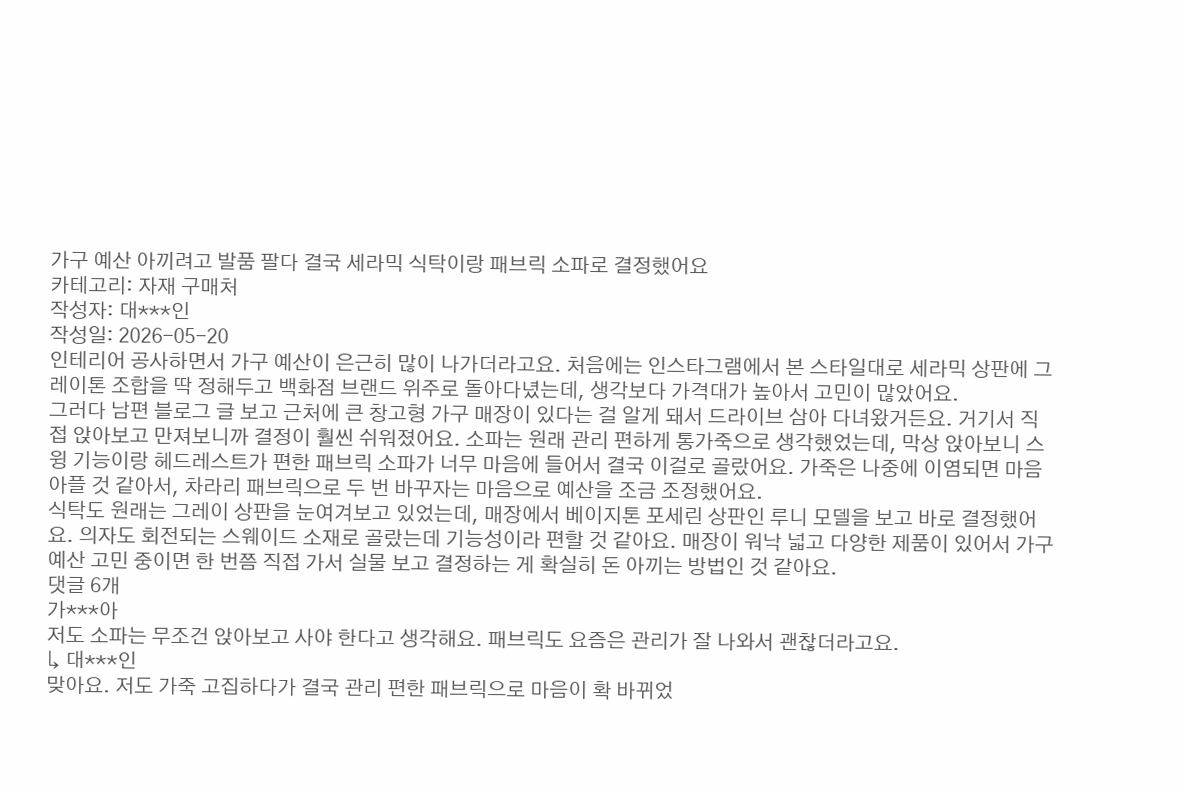가구 예산 아끼려고 발품 팔다 결국 세라믹 식탁이랑 패브릭 소파로 결정했어요
카테고리: 자재 구매처
작성자: 대***인
작성일: 2026-05-20
인테리어 공사하면서 가구 예산이 은근히 많이 나가더라고요. 처음에는 인스타그램에서 본 스타일대로 세라믹 상판에 그레이톤 조합을 딱 정해두고 백화점 브랜드 위주로 돌아다녔는데, 생각보다 가격대가 높아서 고민이 많았어요.
그러다 남편 블로그 글 보고 근처에 큰 창고형 가구 매장이 있다는 걸 알게 돼서 드라이브 삼아 다녀왔거든요. 거기서 직접 앉아보고 만져보니까 결정이 훨씬 쉬워졌어요. 소파는 원래 관리 편하게 통가죽으로 생각했었는데, 막상 앉아보니 스윙 기능이랑 헤드레스트가 편한 패브릭 소파가 너무 마음에 들어서 결국 이걸로 골랐어요. 가죽은 나중에 이염되면 마음 아플 것 같아서, 차라리 패브릭으로 두 번 바꾸자는 마음으로 예산을 조금 조정했어요.
식탁도 원래는 그레이 상판을 눈여겨보고 있었는데, 매장에서 베이지톤 포세린 상판인 루니 모델을 보고 바로 결정했어요. 의자도 회전되는 스웨이드 소재로 골랐는데 기능성이라 편할 것 같아요. 매장이 워낙 넓고 다양한 제품이 있어서 가구 예산 고민 중이면 한 번쯤 직접 가서 실물 보고 결정하는 게 확실히 돈 아끼는 방법인 것 같아요.
댓글 6개
가***아
저도 소파는 무조건 앉아보고 사야 한다고 생각해요. 패브릭도 요즘은 관리가 잘 나와서 괜찮더라고요.
↳ 대***인
맞아요. 저도 가죽 고집하다가 결국 관리 편한 패브릭으로 마음이 확 바뀌었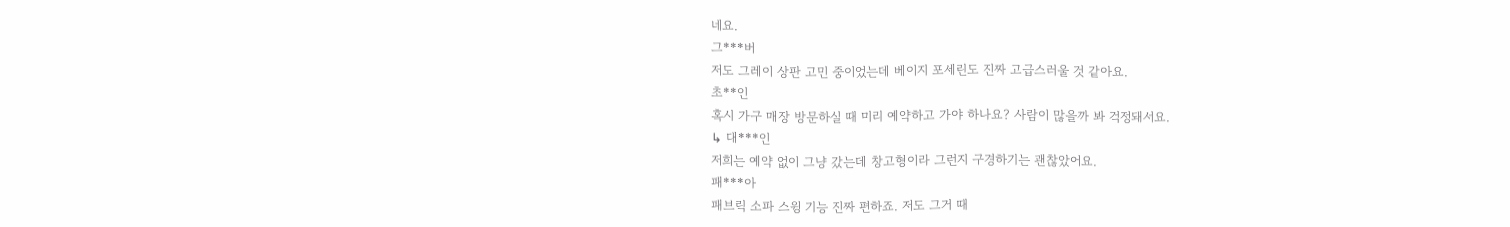네요.
그***버
저도 그레이 상판 고민 중이었는데 베이지 포세린도 진짜 고급스러울 것 같아요.
초**인
혹시 가구 매장 방문하실 때 미리 예약하고 가야 하나요? 사람이 많을까 봐 걱정돼서요.
↳ 대***인
저희는 예약 없이 그냥 갔는데 창고형이라 그런지 구경하기는 괜찮았어요.
패***아
패브릭 소파 스윙 기능 진짜 편하죠. 저도 그거 때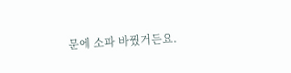문에 소파 바꿨거든요.